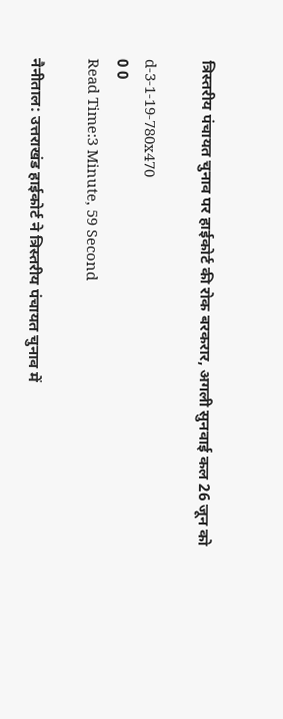त्रिस्तरीय पंचायत चुनाव पर हाईकोर्ट की रोक बरकरार, अगली सुनवाई कल 26 जून को

d-3-1-19-780x470
0 0
Read Time:3 Minute, 59 Second

नैनीताल: उत्तराखंड हाईकोर्ट ने त्रिस्तरीय पंचायत चुनाव में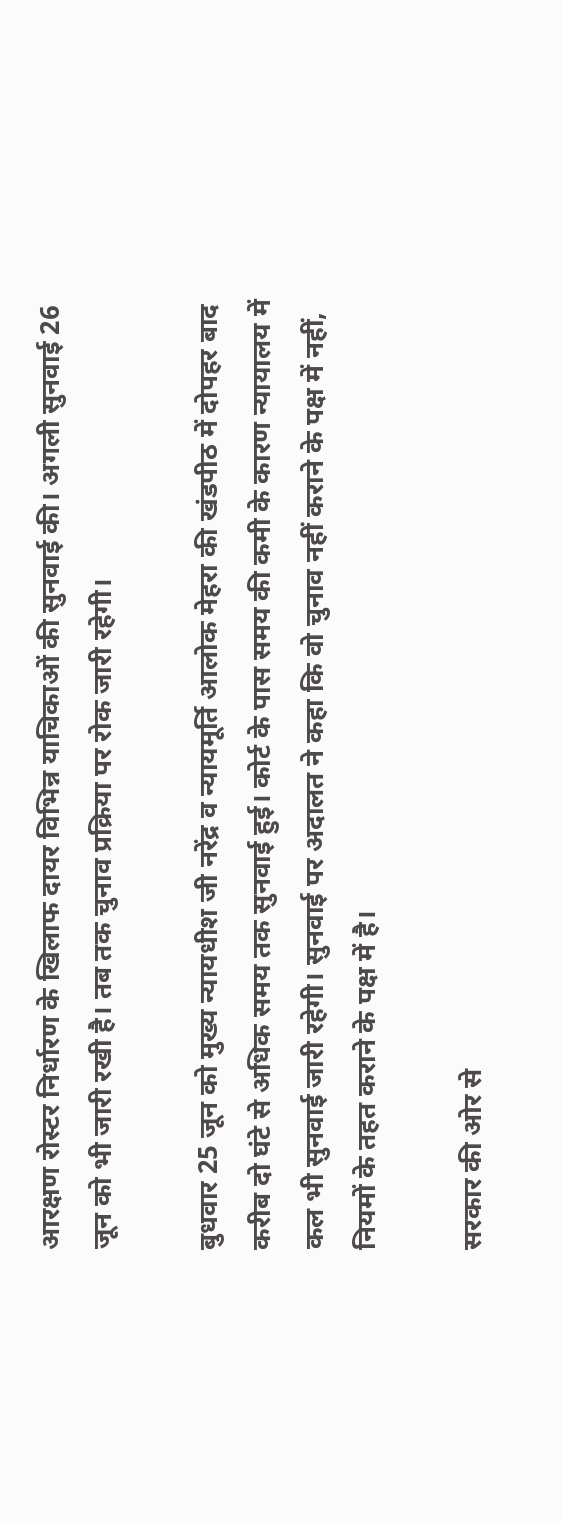आरक्षण रोस्टर निर्धारण के खिलाफ दायर विभिन्न याचिकाओं की सुनवाई की। अगली सुनवाई 26 जून को भी जारी रखी है। तब तक चुनाव प्रक्रिया पर रोक जारी रहेगी।

बुधवार 25 जून को मुख्य न्यायधीश जी नरेंद्र व न्यायमूर्ति आलोक मेहरा की खंडपीठ में दोपहर बाद करीब दो घंटे से अधिक समय तक सुनवाई हुई। कोर्ट के पास समय की कमी के कारण न्यायालय में कल भी सुनवाई जारी रहेगी। सुनवाई पर अदालत ने कहा कि वो चुनाव नहीं कराने के पक्ष में नहीं, नियमों के तहत कराने के पक्ष में है।

सरकार की ओर से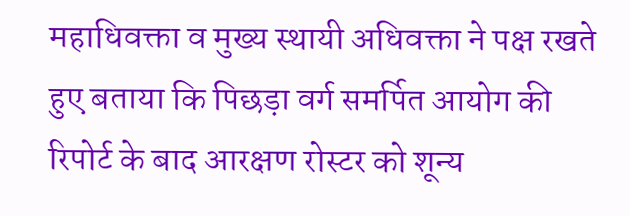महाधिवक्ता व मुख्य स्थायी अधिवक्ता ने पक्ष रखते हुए बताया कि पिछड़ा वर्ग समर्पित आयोग की रिपोर्ट के बाद आरक्षण रोस्टर को शून्य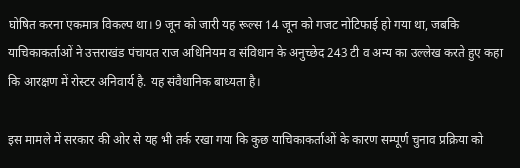घोषित करना एकमात्र विकल्प था। 9 जून को जारी यह रूल्स 14 जून को गजट नोटिफाई हो गया था, जबकि याचिकाकर्ताओं ने उत्तराखंड पंचायत राज अधिनियम व संविधान के अनुच्छेद 243 टी व अन्य का उल्लेख करते हुए कहा कि आरक्षण में रोस्टर अनिवार्य है. यह संवैधानिक बाध्यता है।

इस मामले में सरकार की ओर से यह भी तर्क रखा गया कि कुछ याचिकाकर्ताओं के कारण सम्पूर्ण चुनाव प्रक्रिया को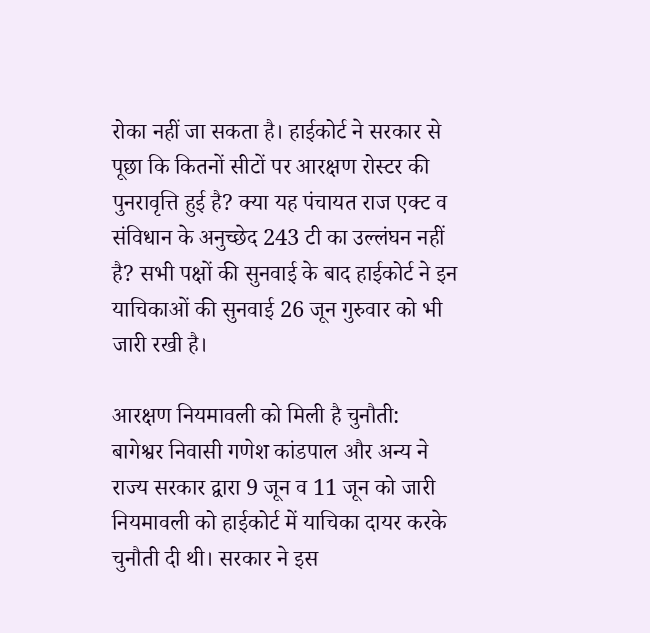रोका नहीं जा सकता है। हाईकोर्ट ने सरकार से पूछा कि कितनों सीटों पर आरक्षण रोस्टर की पुनरावृत्ति हुई है? क्या यह पंचायत राज एक्ट व संविधान के अनुच्छेद 243 टी का उल्लंघन नहीं है? सभी पक्षों की सुनवाई के बाद हाईकोर्ट ने इन याचिकाओं की सुनवाई 26 जून गुरुवार को भी जारी रखी है।

आरक्षण नियमावली को मिली है चुनौती:
बागेश्वर निवासी गणेश कांडपाल और अन्य ने राज्य सरकार द्वारा 9 जून व 11 जून को जारी नियमावली को हाईकोर्ट में याचिका दायर करके चुनौती दी थी। सरकार ने इस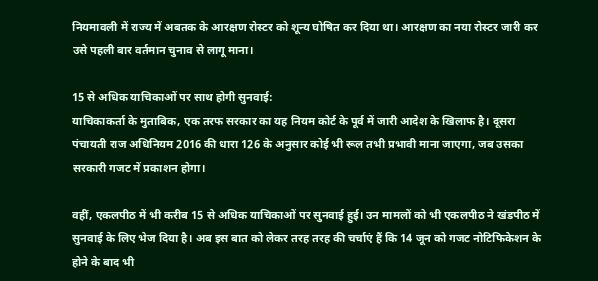नियमावली में राज्य में अबतक के आरक्षण रोस्टर को शून्य घोषित कर दिया था। आरक्षण का नया रोस्टर जारी कर उसे पहली बार वर्तमान चुनाव से लागू माना।

15 से अधिक याचिकाओं पर साथ होगी सुनवाई:
याचिकाकर्ता के मुताबिक, एक तरफ सरकार का यह नियम कोर्ट के पूर्व में जारी आदेश के खिलाफ है। दूसरा पंचायती राज अधिनियम 2016 की धारा 126 के अनुसार कोई भी रूल तभी प्रभावी माना जाएगा, जब उसका सरकारी गजट में प्रकाशन होगा।

वहीं, एकलपीठ में भी करीब 15 से अधिक याचिकाओं पर सुनवाई हुई। उन मामलों को भी एकलपीठ ने खंडपीठ में सुनवाई के लिए भेज दिया है। अब इस बात को लेकर तरह तरह की चर्चाएं हैं कि 14 जून को गजट नोटिफिकेशन के होने के बाद भी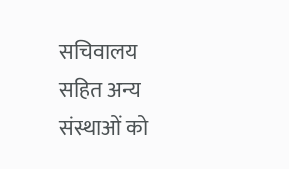सचिवालय सहित अन्य संस्थाओं को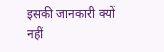इसकी जानकारी क्यों नहीं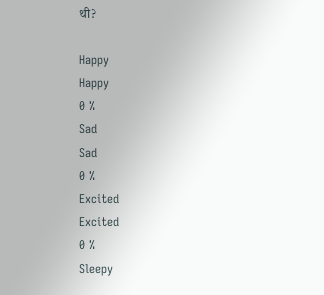थी?

Happy
Happy
0 %
Sad
Sad
0 %
Excited
Excited
0 %
Sleepy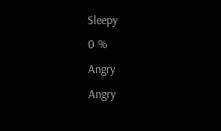Sleepy
0 %
Angry
Angry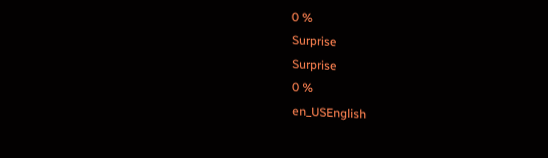0 %
Surprise
Surprise
0 %
en_USEnglish